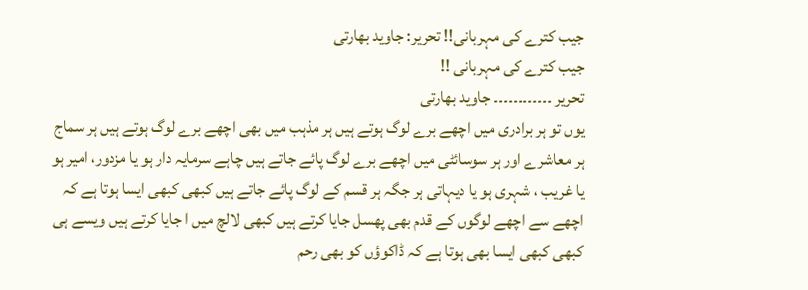جیب کترے کی مہربانی!! تحریر: جاوید بھارتی
جیب کترے کی مہربانی !!
تحریر ۔۔۔۔۔۔۔۔۔۔۔۔ جاوید بھارتی
یوں تو ہر برادری میں اچھے برے لوگ ہوتے ہیں ہر مذہب میں بھی اچھے برے لوگ ہوتے ہیں ہر سماج ہر معاشرے اور ہر سوسائٹی میں اچھے برے لوگ پائے جاتے ہیں چاہے سرمایہ دار ہو یا مزدور، امیر ہو یا غریب ، شہری ہو یا دیہاتی ہر جگہ ہر قسم کے لوگ پائے جاتے ہیں کبھی کبھی ایسا ہوتا ہے کہ اچھے سے اچھے لوگوں کے قدم بھی پھسل جایا کرتے ہیں کبھی لالچ میں ا جایا کرتے ہیں ویسے ہی کبھی کبھی ایسا بھی ہوتا ہے کہ ڈاکوؤں کو بھی رحم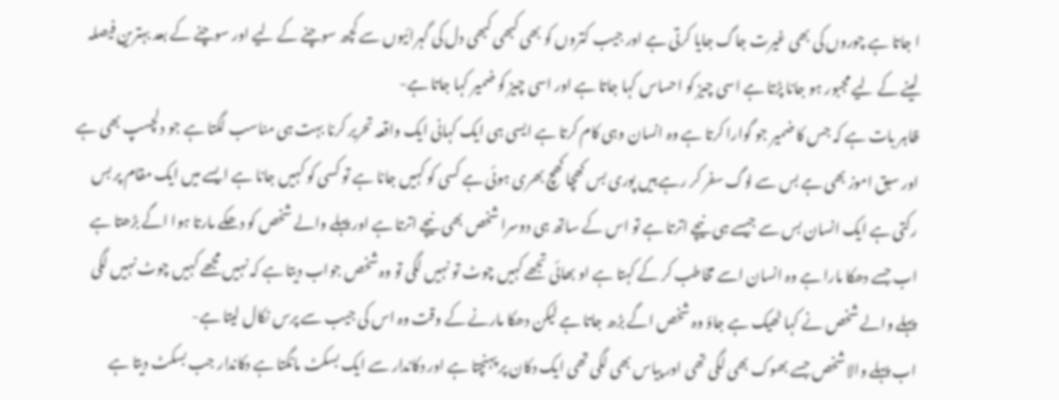ا جاتا ہے چوروں کی بھی غیرت جاگ جایا کرتی ہے اور جیب کتروں کو بھی کبھی کبھی دل کی گہرائیوں سے کچھ سوچنے کے لیے اور سوچنے کے بعد بہترین فیصلہ لینے کے لیے مجبور ہو جانا پڑتا ہے اسی چیز کو احساس کہا جاتا ہے اور اسی چیز کو ضمیر کہا جاتا ہے-
ظاہر بات ہے کہ جس کا ضمیر جو گوارا کرتا ہے وہ انسان وہی کام کرتا ہے ایسی ہی ایک کہانی ایک واقعہ تحریر کرنا بہت ہی مناسب لگتا ہے جو دلچسپ بھی ہے اور سبق اموز بھی ہے بس سے لوگ سفر کر رہے ہیں پوری بس کھچا کھچ بھری ہوئی ہے کسی کو کہیں جانا ہے تو کسی کو کہیں جانا ہے ایسے میں ایک مقام پر بس رکتی ہے ایک انسان بس سے جیسے ہی نیچے اترتا ہے تو اس کے ساتھ ہی دوسرا شخص بھی نیچے اترتا ہے اور پہلے والے شخص کو دھکے مارتا ہوا اگے بڑھتا ہے اب جسے دھکا مارا ہے وہ انسان اسے مخاطب کر کے کہتا ہے او بھائی تجھے کہیں چوٹ تو نہیں لگی تو وہ شخص جواب دیتا ہے کہ نہیں مجھے کہیں چوٹ نہیں لگی پہلے والے شخص نے کہا ٹھیک ہے جاؤ وہ شخص اگے بڑھ جاتا ہے لیکن دھکا مارنے کے وقت وہ اس کی جیب سے پرس نکال لیتا ہے-
اب پہلے والا شخص جسے بھوک بھی لگی تھی اور پیاس بھی لگی تھی ایک دکان پر پہنچتا ہے اور دکاندار سے ایک بسکٹ مانگتا ہے دکاندار جب بسکٹ دیتا ہے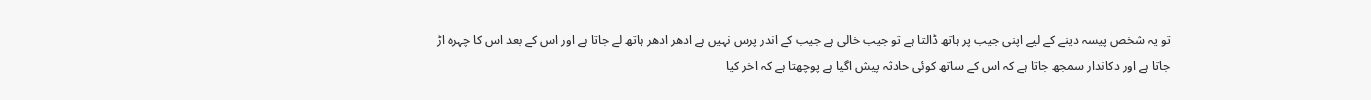تو یہ شخص پیسہ دینے کے لیے اپنی جیب پر ہاتھ ڈالتا ہے تو جیب خالی ہے جیب کے اندر پرس نہیں ہے ادھر ادھر ہاتھ لے جاتا ہے اور اس کے بعد اس کا چہرہ اڑ جاتا ہے اور دکاندار سمجھ جاتا ہے کہ اس کے ساتھ کوئی حادثہ پیش اگیا ہے پوچھتا ہے کہ اخر کیا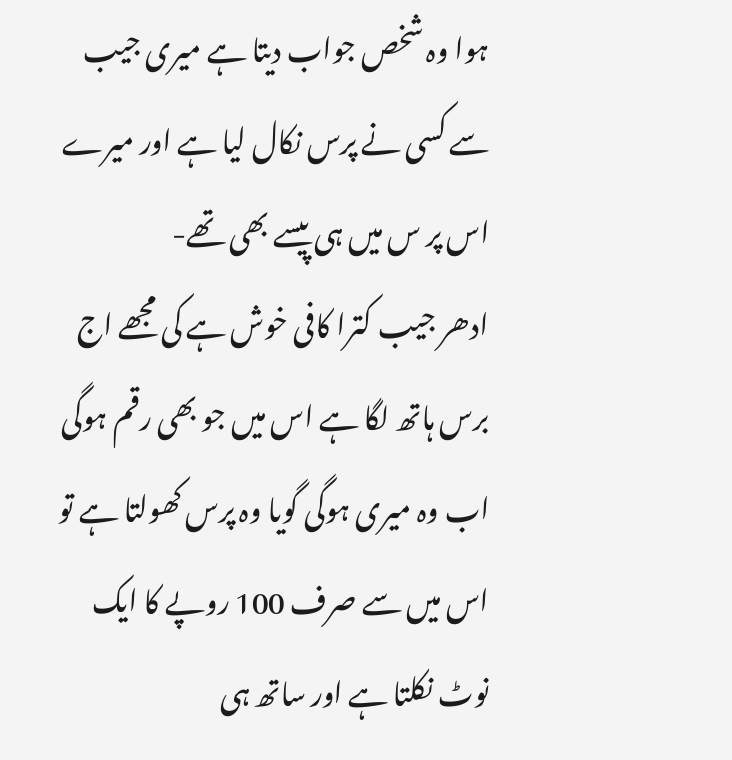ہوا وہ شخص جواب دیتا ہے میری جیب سے کسی نے پرس نکال لیا ہے اور میرے اس پر س میں ہی پیسے بھی تھے-
ادھر جیب کترا کافی خوش ہے کی مجھے اج برس ہاتھ لگا ہے اس میں جو بھی رقم ہوگی اب وہ میری ہوگی گویا وہ پرس کھولتا ہے تو اس میں سے صرف 100 روپے کا ایک نوٹ نکلتا ہے اور ساتھ ہی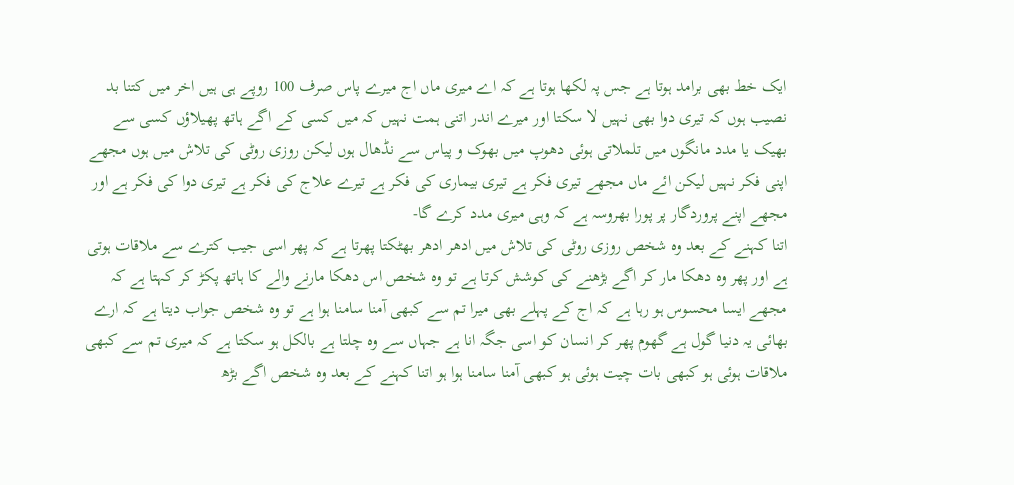ایک خط بھی برامد ہوتا ہے جس پہ لکھا ہوتا ہے کہ اے میری ماں اج میرے پاس صرف 100 روپے ہی ہیں اخر میں کتنا بد نصیب ہوں کہ تیری دوا بھی نہیں لا سکتا اور میرے اندر اتنی ہمت نہیں کہ میں کسی کے اگے ہاتھ پھیلاؤں کسی سے بھیک یا مدد مانگوں میں تلملاتی ہوئی دھوپ میں بھوک و پیاس سے نڈھال ہوں لیکن روزی روٹی کی تلاش میں ہوں مجھے اپنی فکر نہیں لیکن ائے ماں مجھے تیری فکر ہے تیری بیماری کی فکر ہے تیرے علاج کی فکر ہے تیری دوا کی فکر ہے اور مجھے اپنے پروردگار پر پورا بھروسہ ہے کہ وہی میری مدد کرے گا-
اتنا کہنے کے بعد وہ شخص روزی روٹی کی تلاش میں ادھر ادھر بھٹکتا پھرتا ہے کہ پھر اسی جیب کترے سے ملاقات ہوتی ہے اور پھر وہ دھکا مار کر اگے بڑھنے کی کوشش کرتا ہے تو وہ شخص اس دھکا مارنے والے کا ہاتھ پکڑ کر کہتا ہے کہ مجھے ایسا محسوس ہو رہا ہے کہ اج کے پہلے بھی میرا تم سے کبھی آمنا سامنا ہوا ہے تو وہ شخص جواب دیتا ہے کہ ارے بھائی یہ دنیا گول ہے گھوم پھر کر انسان کو اسی جگہ انا ہے جہاں سے وہ چلتا ہے بالکل ہو سکتا ہے کہ میری تم سے کبھی ملاقات ہوئی ہو کبھی بات چیت ہوئی ہو کبھی آمنا سامنا ہوا ہو اتنا کہنے کے بعد وہ شخص اگے بڑھ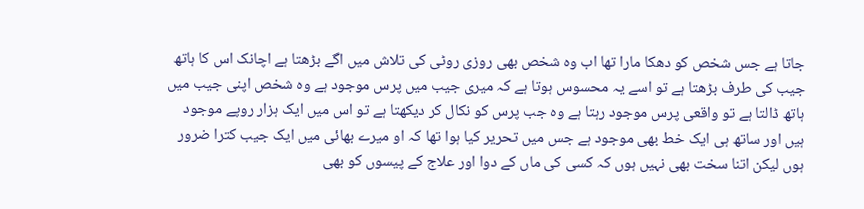جاتا ہے جس شخص کو دھکا مارا تھا اب وہ شخص بھی روزی روٹی کی تلاش میں اگے بڑھتا ہے اچانک اس کا ہاتھ جیب کی طرف بڑھتا ہے تو اسے یہ محسوس ہوتا ہے کہ میری جیب میں پرس موجود ہے وہ شخص اپنی جیب میں ہاتھ ڈالتا ہے تو واقعی پرس موجود رہتا ہے وہ جب پرس کو نکال کر دیکھتا ہے تو اس میں ایک ہزار روپے موجود ہیں اور ساتھ ہی ایک خط بھی موجود ہے جس میں تحریر کیا ہوا تھا کہ او میرے بھائی میں ایک جیب کترا ضرور ہوں لیکن اتنا سخت بھی نہیں ہوں کہ کسی کی ماں کے دوا اور علاج کے پیسوں کو بھی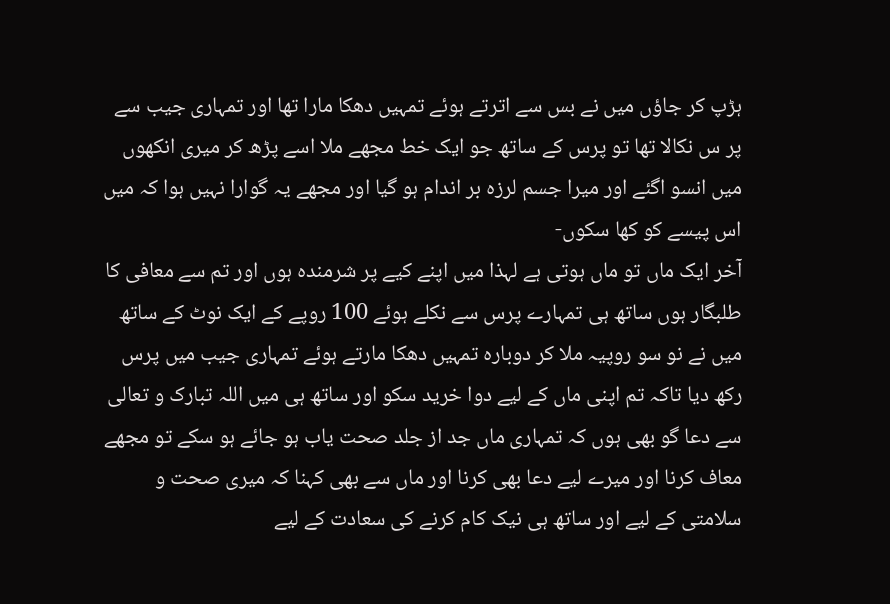ہڑپ کر جاؤں میں نے بس سے اترتے ہوئے تمہیں دھکا مارا تھا اور تمہاری جیب سے پر س نکالا تھا تو پرس کے ساتھ جو ایک خط مجھے ملا اسے پڑھ کر میری انکھوں میں انسو اگئے اور میرا جسم لرزہ بر اندام ہو گیا اور مجھے یہ گوارا نہیں ہوا کہ میں اس پیسے کو کھا سکوں-
آخر ایک ماں تو ماں ہوتی ہے لہذا میں اپنے کیے پر شرمندہ ہوں اور تم سے معافی کا طلبگار ہوں ساتھ ہی تمہارے پرس سے نکلے ہوئے 100 روپے کے ایک نوٹ کے ساتھ میں نے نو سو روپیہ ملا کر دوبارہ تمہیں دھکا مارتے ہوئے تمہاری جیب میں پرس رکھ دیا تاکہ تم اپنی ماں کے لیے دوا خرید سکو اور ساتھ ہی میں اللہ تبارک و تعالی سے دعا گو بھی ہوں کہ تمہاری ماں جد از جلد صحت یاب ہو جائے ہو سکے تو مجھے معاف کرنا اور میرے لیے دعا بھی کرنا اور ماں سے بھی کہنا کہ میری صحت و سلامتی کے لیے اور ساتھ ہی نیک کام کرنے کی سعادت کے لیے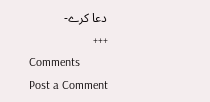دعا کرے-
+++
Comments
Post a Comment